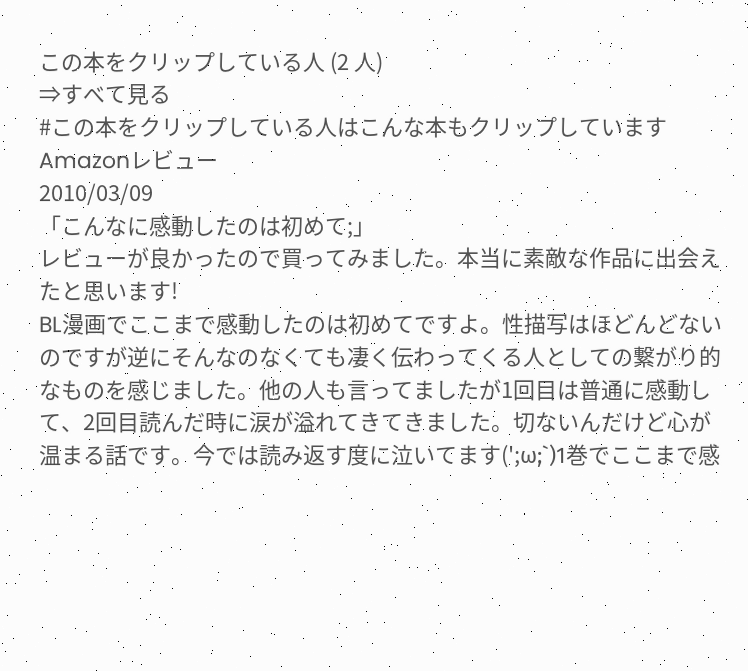この本をクリップしている人 (2 人)
⇒すべて見る
#この本をクリップしている人はこんな本もクリップしています
Amazonレビュー
2010/03/09
「こんなに感動したのは初めて;」
レビューが良かったので買ってみました。本当に素敵な作品に出会えたと思います!
BL漫画でここまで感動したのは初めてですよ。性描写はほどんどないのですが逆にそんなのなくても凄く伝わってくる人としての繋がり的なものを感じました。他の人も言ってましたが1回目は普通に感動して、2回目読んだ時に涙が溢れてきてきました。切ないんだけど心が温まる話です。今では読み返す度に泣いてます(';ω;`)1巻でここまで感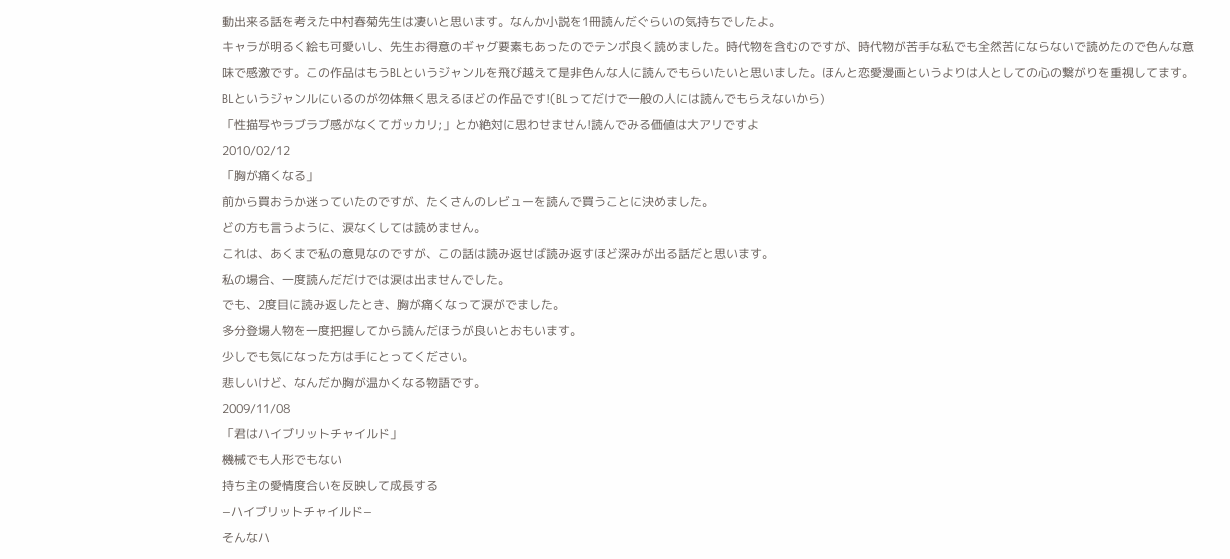動出来る話を考えた中村春菊先生は凄いと思います。なんか小説を1冊読んだぐらいの気持ちでしたよ。
キャラが明るく絵も可愛いし、先生お得意のギャグ要素もあったのでテンポ良く読めました。時代物を含むのですが、時代物が苦手な私でも全然苦にならないで読めたので色んな意味で感激です。この作品はもうBLというジャンルを飛び越えて是非色んな人に読んでもらいたいと思いました。ほんと恋愛漫画というよりは人としての心の繋がりを重視してます。BLというジャンルにいるのが勿体無く思えるほどの作品です!(BLってだけで一般の人には読んでもらえないから)
「性描写やラブラブ感がなくてガッカリ;」とか絶対に思わせません!読んでみる価値は大アリですよ
2010/02/12
「胸が痛くなる」
前から買おうか迷っていたのですが、たくさんのレビューを読んで買うことに決めました。
どの方も言うように、涙なくしては読めません。
これは、あくまで私の意見なのですが、この話は読み返せば読み返すほど深みが出る話だと思います。
私の場合、一度読んだだけでは涙は出ませんでした。
でも、2度目に読み返したとき、胸が痛くなって涙がでました。
多分登場人物を一度把握してから読んだほうが良いとおもいます。
少しでも気になった方は手にとってください。
悲しいけど、なんだか胸が温かくなる物語です。
2009/11/08
「君はハイブリットチャイルド」
機械でも人形でもない
持ち主の愛情度合いを反映して成長する
−ハイブリットチャイルド−
そんなハ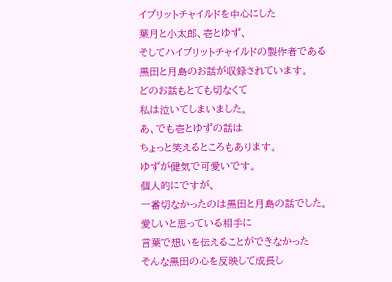イブリットチャイルドを中心にした
葉月と小太郎、壱とゆず、
そしてハイブリットチャイルドの製作者である
黒田と月島のお話が収録されています。
どのお話もとても切なくて
私は泣いてしまいました。
あ、でも壱とゆずの話は
ちょっと笑えるところもあります。
ゆずが健気で可愛いです。
個人的にですが、
一番切なかったのは黒田と月島の話でした。
愛しいと思っている相手に
言葉で想いを伝えることができなかった
そんな黒田の心を反映して成長し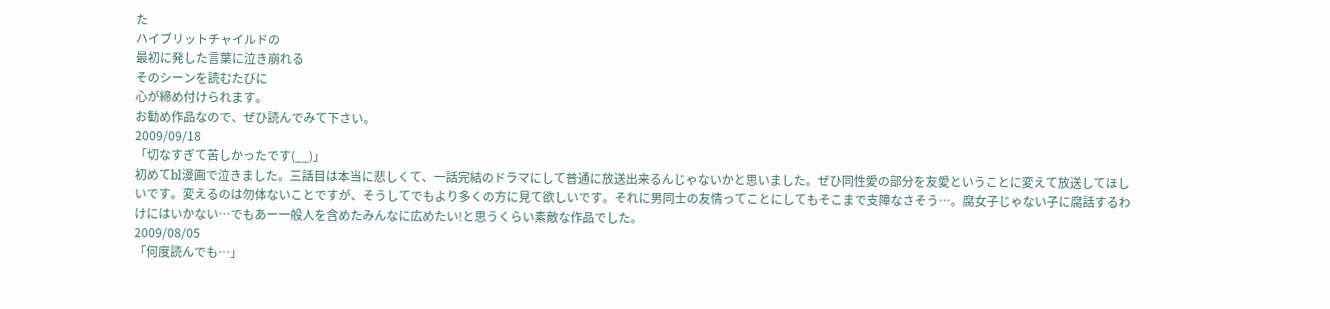た
ハイブリットチャイルドの
最初に発した言葉に泣き崩れる
そのシーンを読むたびに
心が締め付けられます。
お勧め作品なので、ぜひ読んでみて下さい。
2009/09/18
「切なすぎて苦しかったです(__)」
初めてbl漫画で泣きました。三話目は本当に悲しくて、一話完結のドラマにして普通に放送出来るんじゃないかと思いました。ぜひ同性愛の部分を友愛ということに変えて放送してほしいです。変えるのは勿体ないことですが、そうしてでもより多くの方に見て欲しいです。それに男同士の友情ってことにしてもそこまで支障なさそう…。腐女子じゃない子に腐話するわけにはいかない…でもあー一般人を含めたみんなに広めたい!と思うくらい素敵な作品でした。
2009/08/05
「何度読んでも…」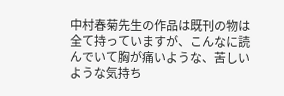中村春菊先生の作品は既刊の物は全て持っていますが、こんなに読んでいて胸が痛いような、苦しいような気持ち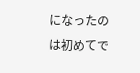になったのは初めてで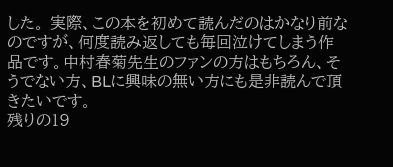した。 実際、この本を初めて読んだのはかなり前なのですが、何度読み返しても毎回泣けてしまう作品です。中村春菊先生のファンの方はもちろん、そうでない方、BLに興味の無い方にも是非読んで頂きたいです。
残りの19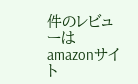件のレビューはamazonサイト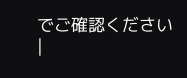でご確認ください
|